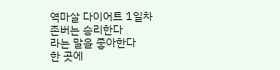역마살 다이어트 1일차
존버는 승리한다
라는 말을 좋아한다
한 곳에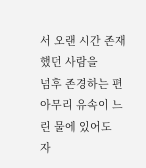서 오랜 시간 존재했던 사람을
넘후 존경하는 편
아무리 유속이 느린 물에 있어도
자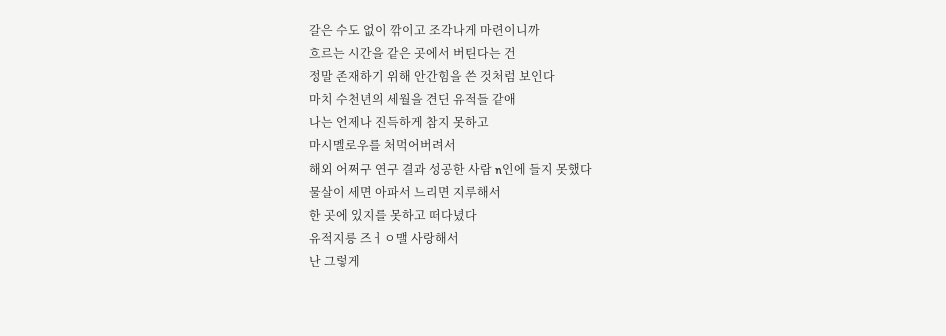갈은 수도 없이 깎이고 조각나게 마련이니까
흐르는 시간을 같은 곳에서 버틴다는 건
정말 존재하기 위해 안간힘을 쓴 것처럼 보인다
마치 수천년의 세월을 견딘 유적들 같애
나는 언제나 진득하게 참지 못하고
마시멜로우를 처먹어버려서
해외 어쩌구 연구 결과 성공한 사람 n인에 들지 못했다
물살이 세면 아파서 느리면 지루해서
한 곳에 있지를 못하고 떠다녔다
유적지릉 즈ㅓㅇ맬 사랑해서
난 그렇게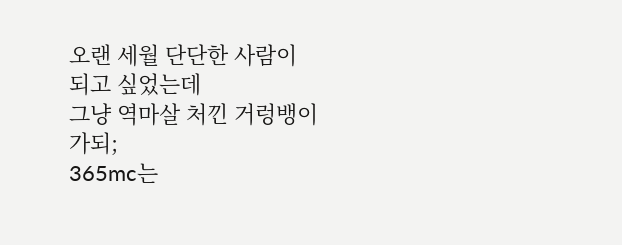오랜 세월 단단한 사람이 되고 싶었는데
그냥 역마살 처낀 거렁뱅이가되;
365mc는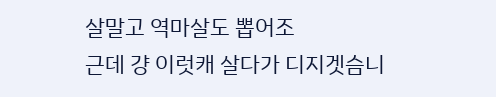살말고 역마살도 뽑어조
근데 걍 이럿캐 살다가 디지겟슴니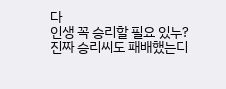다
인생 꼭 승리할 필요 있누?
진짜 승리씨도 패배했는디